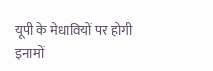यूपी के मेधावियों पर होगी इनामों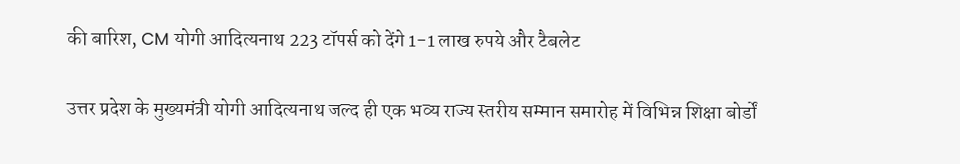की बारिश, CM योगी आदित्यनाथ 223 टॉपर्स को देंगे 1-1 लाख रुपये और टैबलेट

उत्तर प्रदेश के मुख्यमंत्री योगी आदित्यनाथ जल्द ही एक भव्य राज्य स्तरीय सम्मान समारोह में विभिन्न शिक्षा बोर्डों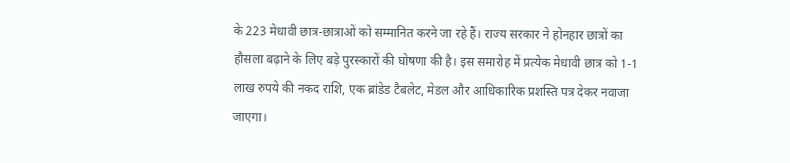के 223 मेधावी छात्र-छात्राओं को सम्मानित करने जा रहे हैं। राज्य सरकार ने होनहार छात्रों का हौसला बढ़ाने के लिए बड़े पुरस्कारों की घोषणा की है। इस समारोह में प्रत्येक मेधावी छात्र को 1-1 लाख रुपये की नकद राशि, एक ब्रांडेड टैबलेट, मेडल और आधिकारिक प्रशस्ति पत्र देकर नवाजा जाएगा।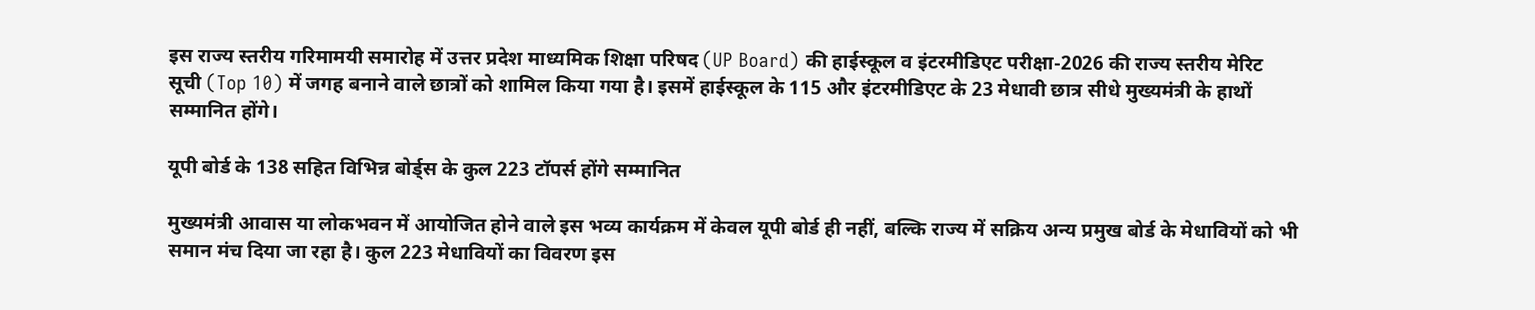इस राज्य स्तरीय गरिमामयी समारोह में उत्तर प्रदेश माध्यमिक शिक्षा परिषद (UP Board) की हाईस्कूल व इंटरमीडिएट परीक्षा-2026 की राज्य स्तरीय मेरिट सूची (Top 10) में जगह बनाने वाले छात्रों को शामिल किया गया है। इसमें हाईस्कूल के 115 और इंटरमीडिएट के 23 मेधावी छात्र सीधे मुख्यमंत्री के हाथों सम्मानित होंगे।

यूपी बोर्ड के 138 सहित विभिन्न बोर्ड्स के कुल 223 टॉपर्स होंगे सम्मानित

मुख्यमंत्री आवास या लोकभवन में आयोजित होने वाले इस भव्य कार्यक्रम में केवल यूपी बोर्ड ही नहीं, बल्कि राज्य में सक्रिय अन्य प्रमुख बोर्ड के मेधावियों को भी समान मंच दिया जा रहा है। कुल 223 मेधावियों का विवरण इस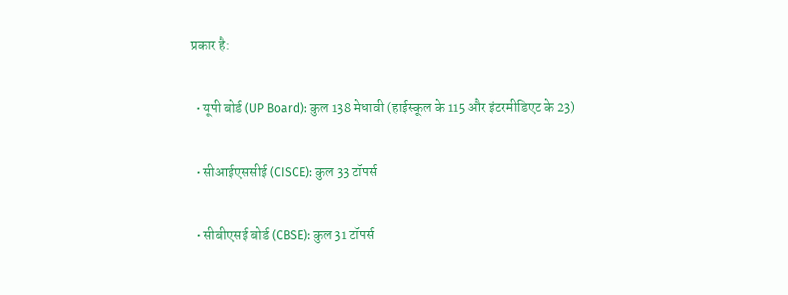प्रकार है:

  • यूपी बोर्ड (UP Board): कुल 138 मेधावी (हाईस्कूल के 115 और इंटरमीडिएट के 23)

  • सीआईएससीई (CISCE): कुल 33 टॉपर्स

  • सीबीएसई बोर्ड (CBSE): कुल 31 टॉपर्स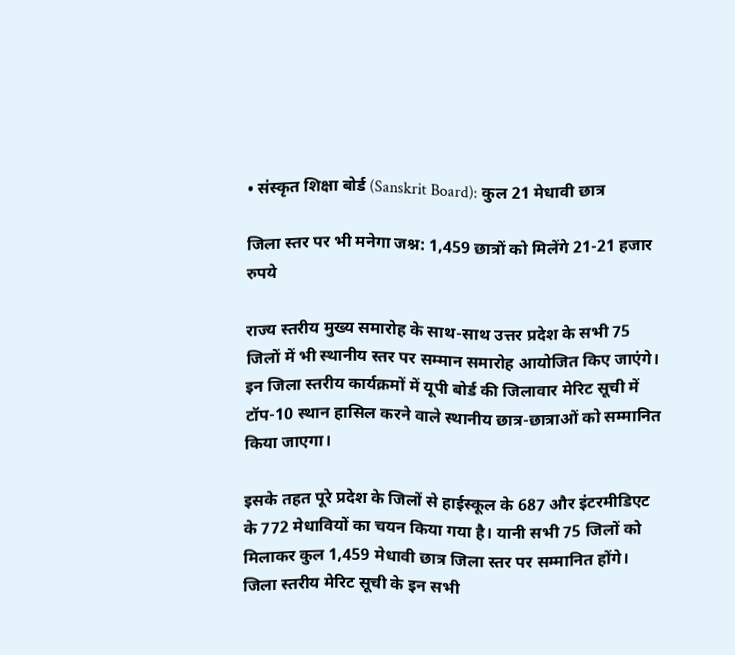• संस्कृत शिक्षा बोर्ड (Sanskrit Board): कुल 21 मेधावी छात्र

जिला स्तर पर भी मनेगा जश्न: 1,459 छात्रों को मिलेंगे 21-21 हजार रुपये

राज्य स्तरीय मुख्य समारोह के साथ-साथ उत्तर प्रदेश के सभी 75 जिलों में भी स्थानीय स्तर पर सम्मान समारोह आयोजित किए जाएंगे। इन जिला स्तरीय कार्यक्रमों में यूपी बोर्ड की जिलावार मेरिट सूची में टॉप-10 स्थान हासिल करने वाले स्थानीय छात्र-छात्राओं को सम्मानित किया जाएगा।

इसके तहत पूरे प्रदेश के जिलों से हाईस्कूल के 687 और इंटरमीडिएट के 772 मेधावियों का चयन किया गया है। यानी सभी 75 जिलों को मिलाकर कुल 1,459 मेधावी छात्र जिला स्तर पर सम्मानित होंगे। जिला स्तरीय मेरिट सूची के इन सभी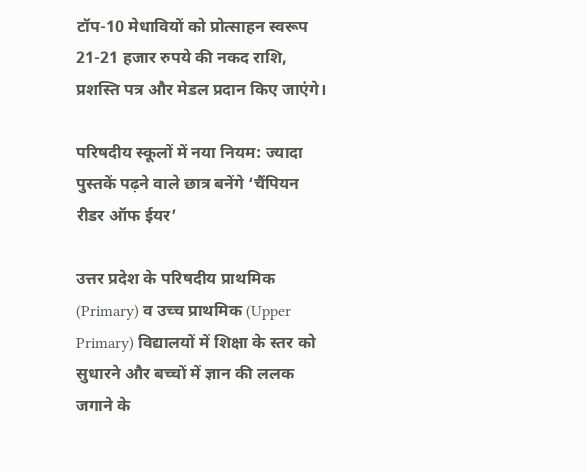टॉप-10 मेधावियों को प्रोत्साहन स्वरूप 21-21 हजार रुपये की नकद राशि, प्रशस्ति पत्र और मेडल प्रदान किए जाएंगे।

परिषदीय स्कूलों में नया नियम: ज्यादा पुस्तकें पढ़ने वाले छात्र बनेंगे ‘चैंपियन रीडर ऑफ ईयर’

उत्तर प्रदेश के परिषदीय प्राथमिक (Primary) व उच्च प्राथमिक (Upper Primary) विद्यालयों में शिक्षा के स्तर को सुधारने और बच्चों में ज्ञान की ललक जगाने के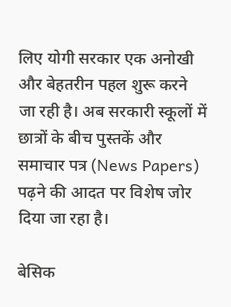लिए योगी सरकार एक अनोखी और बेहतरीन पहल शुरू करने जा रही है। अब सरकारी स्कूलों में छात्रों के बीच पुस्तकें और समाचार पत्र (News Papers) पढ़ने की आदत पर विशेष जोर दिया जा रहा है।

बेसिक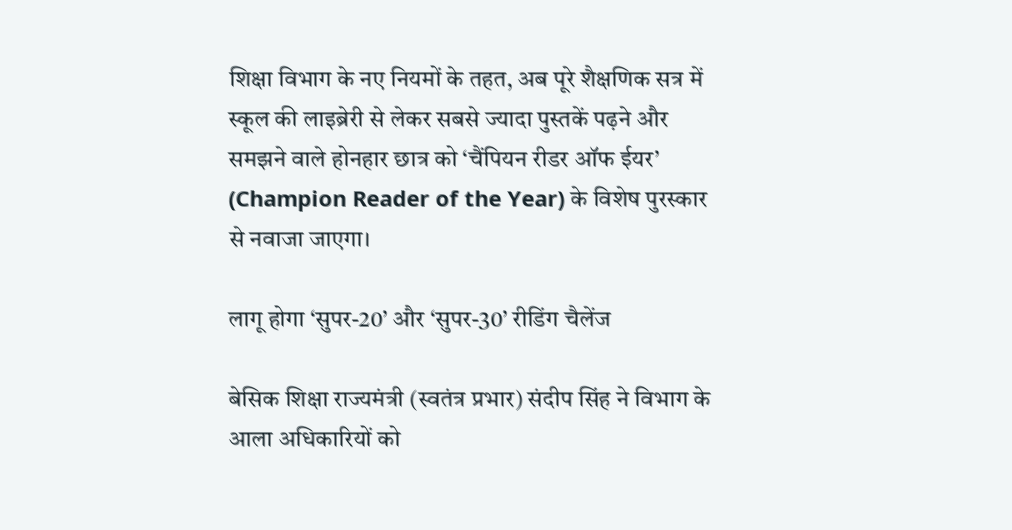शिक्षा विभाग के नए नियमों के तहत, अब पूरे शैक्षणिक सत्र में स्कूल की लाइब्रेरी से लेकर सबसे ज्यादा पुस्तकें पढ़ने और समझने वाले होनहार छात्र को ‘चैंपियन रीडर ऑफ ईयर’ (Champion Reader of the Year) के विशेष पुरस्कार से नवाजा जाएगा।

लागू होगा ‘सुपर-20’ और ‘सुपर-30’ रीडिंग चैलेंज

बेसिक शिक्षा राज्यमंत्री (स्वतंत्र प्रभार) संदीप सिंह ने विभाग के आला अधिकारियों को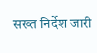सख्त निर्देश जारी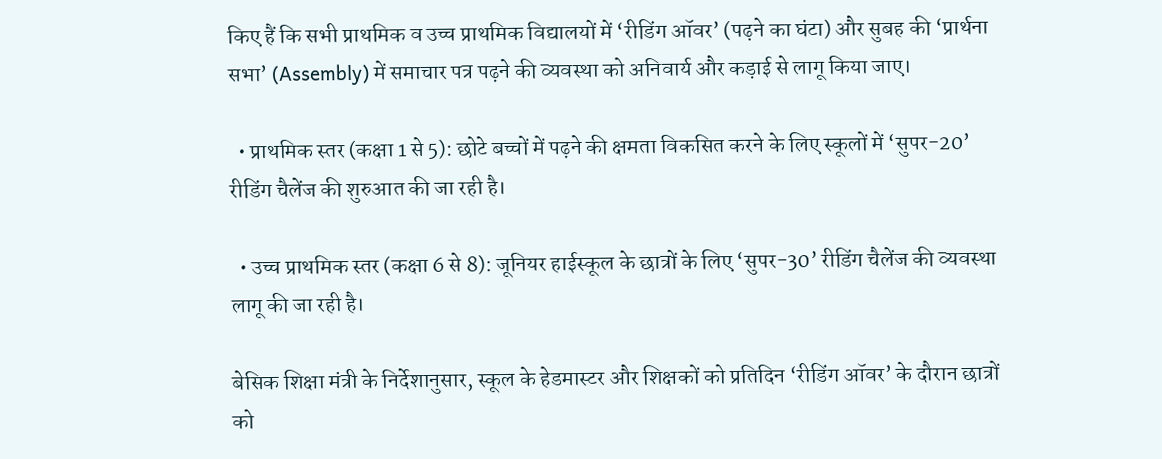किए हैं कि सभी प्राथमिक व उच्च प्राथमिक विद्यालयों में ‘रीडिंग ऑवर’ (पढ़ने का घंटा) और सुबह की ‘प्रार्थना सभा’ (Assembly) में समाचार पत्र पढ़ने की व्यवस्था को अनिवार्य और कड़ाई से लागू किया जाए।

  • प्राथमिक स्तर (कक्षा 1 से 5): छोटे बच्चों में पढ़ने की क्षमता विकसित करने के लिए स्कूलों में ‘सुपर-20’ रीडिंग चैलेंज की शुरुआत की जा रही है।

  • उच्च प्राथमिक स्तर (कक्षा 6 से 8): जूनियर हाईस्कूल के छात्रों के लिए ‘सुपर-30’ रीडिंग चैलेंज की व्यवस्था लागू की जा रही है।

बेसिक शिक्षा मंत्री के निर्देशानुसार, स्कूल के हेडमास्टर और शिक्षकों को प्रतिदिन ‘रीडिंग ऑवर’ के दौरान छात्रों को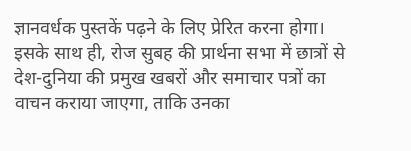ज्ञानवर्धक पुस्तकें पढ़ने के लिए प्रेरित करना होगा। इसके साथ ही, रोज सुबह की प्रार्थना सभा में छात्रों से देश-दुनिया की प्रमुख खबरों और समाचार पत्रों का वाचन कराया जाएगा, ताकि उनका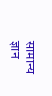सामान्य ज्ञान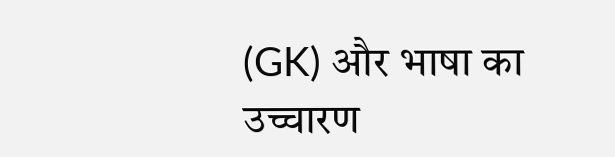(GK) और भाषा का उच्चारण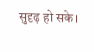सुदृढ़ हो सके।